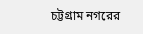চট্টগ্রাম নগরের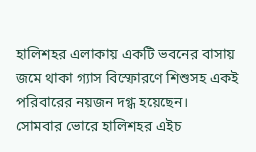হালিশহর এলাকায় একটি ভবনের বাসায় জমে থাকা গ্যাস বিস্ফোরণে শিশুসহ একই পরিবারের নয়জন দগ্ধ হয়েছেন।
সোমবার ভোরে হালিশহর এইচ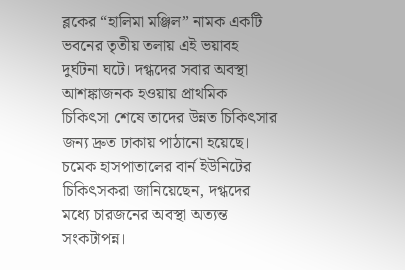ব্লকের “হালিমা মঞ্জিল” নামক একটি ভবনের তৃতীয় তলায় এই ভয়াবহ দুর্ঘটনা ঘটে। দগ্ধদের সবার অবস্থা আশঙ্কাজনক হওয়ায় প্রাথমিক চিকিৎসা শেষে তাদের উন্নত চিকিৎসার জন্য দ্রুত ঢাকায় পাঠানো হয়েছে।
চমেক হাসপাতালের বার্ন ইউনিটের চিকিৎসকরা জানিয়েছেন, দগ্ধদের মধ্যে চারজনের অবস্থা অত্যন্ত সংকটাপন্ন।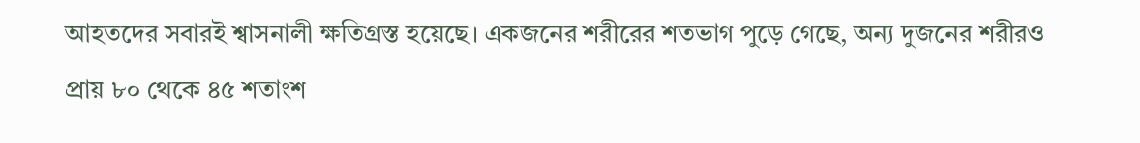আহতদের সবারই শ্বাসনালী ক্ষতিগ্রস্ত হয়েছে। একজনের শরীরের শতভাগ পুড়ে গেছে, অন্য দুজনের শরীরও প্রায় ৮০ থেকে ৪৫ শতাংশ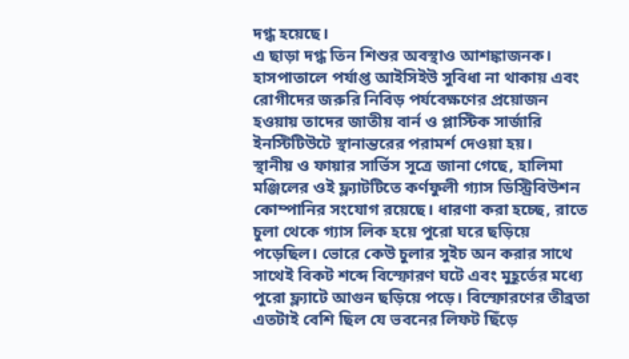দগ্ধ হয়েছে।
এ ছাড়া দগ্ধ তিন শিশুর অবস্থাও আশঙ্কাজনক। হাসপাতালে পর্যাপ্ত আইসিইউ সুবিধা না থাকায় এবং রোগীদের জরুরি নিবিড় পর্যবেক্ষণের প্রয়োজন হওয়ায় তাদের জাতীয় বার্ন ও প্লাস্টিক সার্জারি ইনস্টিটিউটে স্থানান্তরের পরামর্শ দেওয়া হয়।
স্থানীয় ও ফায়ার সার্ভিস সূত্রে জানা গেছে, হালিমা মঞ্জিলের ওই ফ্ল্যাটটিতে কর্ণফুলী গ্যাস ডিস্ট্রিবিউশন কোম্পানির সংযোগ রয়েছে। ধারণা করা হচ্ছে, রাতে চুলা থেকে গ্যাস লিক হয়ে পুরো ঘরে ছড়িয়ে পড়েছিল। ভোরে কেউ চুলার সুইচ অন করার সাথে সাথেই বিকট শব্দে বিস্ফোরণ ঘটে এবং মুহূর্তের মধ্যে পুরো ফ্ল্যাটে আগুন ছড়িয়ে পড়ে। বিস্ফোরণের তীব্রতা এতটাই বেশি ছিল যে ভবনের লিফট ছিঁড়ে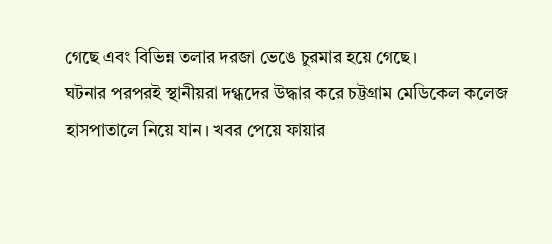গেছে এবং বিভিন্ন তলার দরজা ভেঙে চুরমার হয়ে গেছে।
ঘটনার পরপরই স্থানীয়রা দগ্ধদের উদ্ধার করে চট্টগ্রাম মেডিকেল কলেজ হাসপাতালে নিয়ে যান। খবর পেয়ে ফায়ার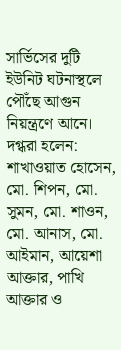সার্ভিসের দুটি ইউনিট ঘটনাস্থলে পৌঁছে আগুন নিয়ন্ত্রণে আনে।
দগ্ধরা হলেন: শাখাওয়াত হোসেন, মো. শিপন, মো. সুমন, মো. শাওন, মো. আনাস, মো. আইমান, আয়েশা আক্তার, পাখি আক্তার ও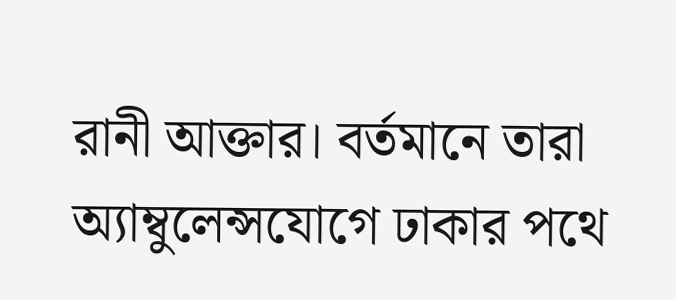রানী আক্তার। বর্তমানে তারা অ্যাম্বুলেন্সযোগে ঢাকার পথে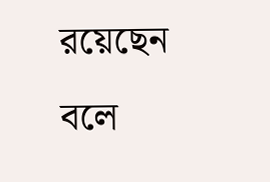রয়েছেন বলে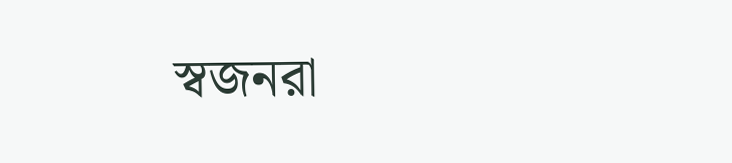স্বজনরা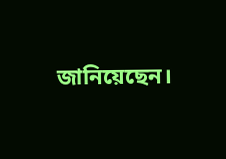জানিয়েছেন।